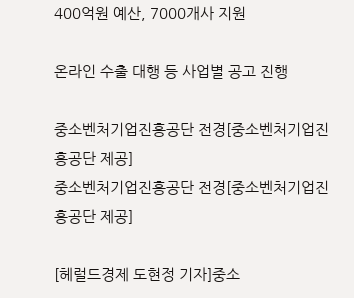400억원 예산, 7000개사 지원

온라인 수출 대행 등 사업별 공고 진행

중소벤처기업진흥공단 전경[중소벤처기업진흥공단 제공]
중소벤처기업진흥공단 전경[중소벤처기업진흥공단 제공]

[헤럴드경제 도현정 기자]중소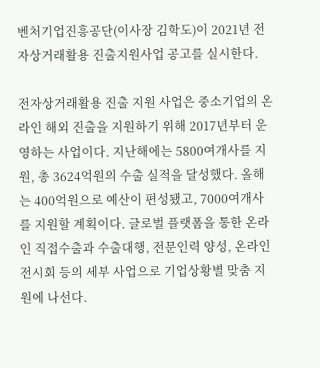벤처기업진흥공단(이사장 김학도)이 2021년 전자상거래활용 진출지원사업 공고를 실시한다.

전자상거래활용 진출 지원 사업은 중소기업의 온라인 해외 진출을 지원하기 위해 2017년부터 운영하는 사업이다. 지난해에는 5800여개사를 지원, 총 3624억원의 수출 실적을 달성했다. 올해는 400억원으로 예산이 편성됐고, 7000여개사를 지원할 계획이다. 글로벌 플랫폼을 통한 온라인 직접수출과 수출대행, 전문인력 양성, 온라인 전시회 등의 세부 사업으로 기업상황별 맞춤 지원에 나선다.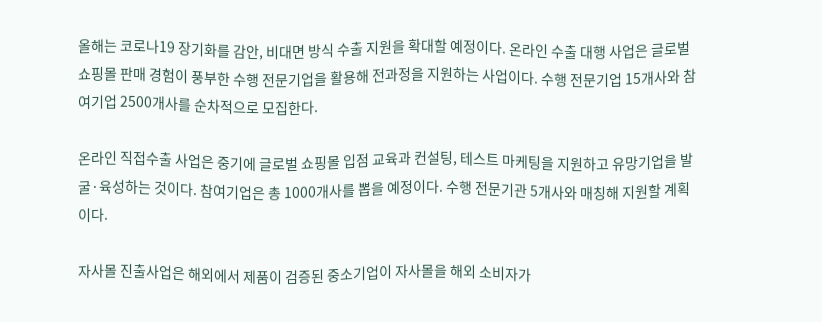올해는 코로나19 장기화를 감안, 비대면 방식 수출 지원을 확대할 예정이다. 온라인 수출 대행 사업은 글로벌 쇼핑몰 판매 경험이 풍부한 수행 전문기업을 활용해 전과정을 지원하는 사업이다. 수행 전문기업 15개사와 참여기업 2500개사를 순차적으로 모집한다.

온라인 직접수출 사업은 중기에 글로벌 쇼핑몰 입점 교육과 컨설팅, 테스트 마케팅을 지원하고 유망기업을 발굴·육성하는 것이다. 참여기업은 총 1000개사를 뽑을 예정이다. 수행 전문기관 5개사와 매칭해 지원할 계획이다.

자사몰 진출사업은 해외에서 제품이 검증된 중소기업이 자사몰을 해외 소비자가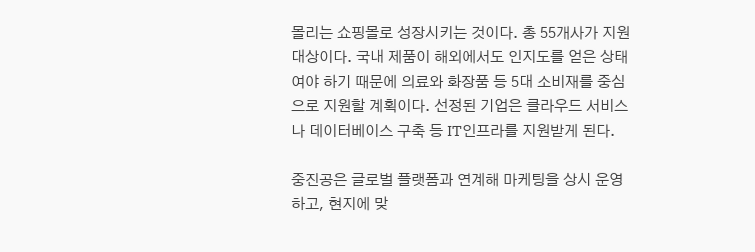몰리는 쇼핑몰로 성장시키는 것이다. 총 55개사가 지원 대상이다. 국내 제품이 해외에서도 인지도를 얻은 상태여야 하기 때문에 의료와 화장품 등 5대 소비재를 중심으로 지원할 계획이다. 선정된 기업은 클라우드 서비스나 데이터베이스 구축 등 IT인프라를 지원받게 된다.

중진공은 글로벌 플랫폼과 연계해 마케팅을 상시 운영하고, 현지에 맞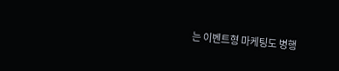는 이벤트형 마케팅도 병행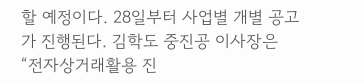할 예정이다. 28일부터 사업별 개별 공고가 진행된다. 김학도 중진공 이사장은 “전자상거래활용 진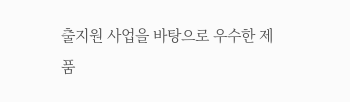출지원 사업을 바탕으로 우수한 제품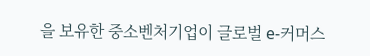을 보유한 중소벤처기업이 글로벌 e-커머스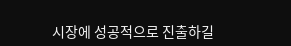시장에 성공적으로 진출하길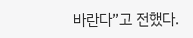바란다”고 전했다.